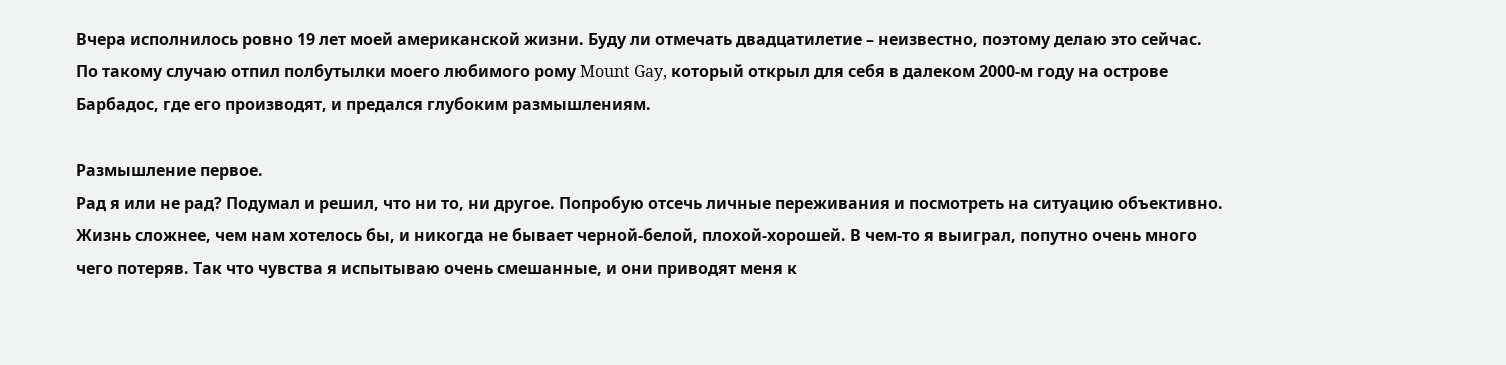Вчера исполнилось ровно 19 лет моей американской жизни. Буду ли отмечать двадцатилетие – неизвестно, поэтому делаю это сейчас.
По такому случаю отпил полбутылки моего любимого рому Mount Gay, который открыл для себя в далеком 2000-м году на острове Барбадос, где его производят, и предался глубоким размышлениям.

Размышление первое.
Рад я или не рад? Подумал и решил, что ни то, ни другое. Попробую отсечь личные переживания и посмотреть на ситуацию объективно. Жизнь сложнее, чем нам хотелось бы, и никогда не бывает черной-белой, плохой-хорошей. В чем-то я выиграл, попутно очень много чего потеряв. Так что чувства я испытываю очень смешанные, и они приводят меня к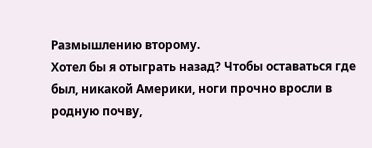Размышлению второму.
Хотел бы я отыграть назад? Чтобы оставаться где был, никакой Америки, ноги прочно вросли в родную почву,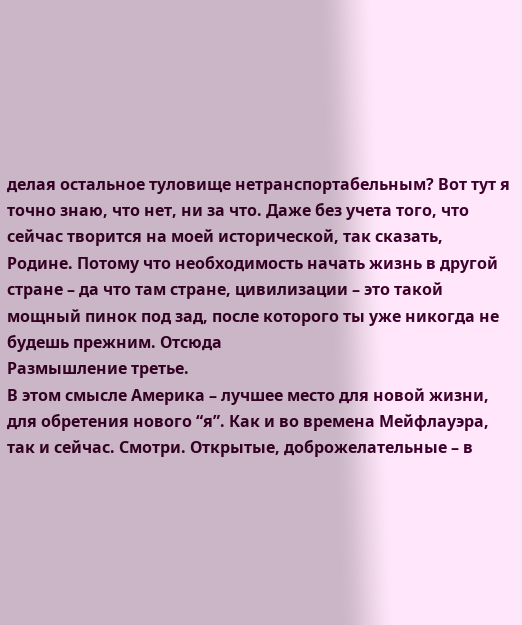делая остальное туловище нетранспортабельным? Вот тут я точно знаю, что нет, ни за что. Даже без учета того, что сейчас творится на моей исторической, так сказать, Родине. Потому что необходимость начать жизнь в другой стране – да что там стране, цивилизации – это такой мощный пинок под зад, после которого ты уже никогда не будешь прежним. Отсюда
Размышление третье.
В этом смысле Америка – лучшее место для новой жизни, для обретения нового “я”. Как и во времена Мейфлауэра, так и сейчас. Смотри. Открытые, доброжелательные – в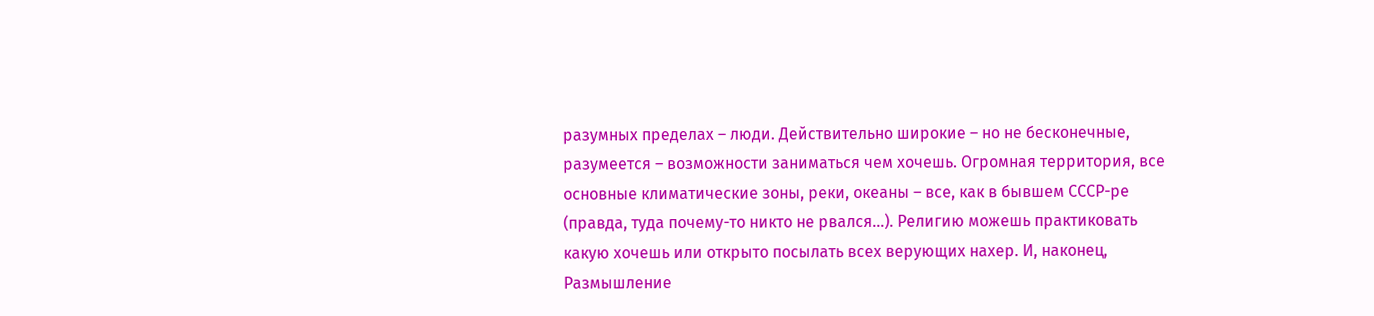разумных пределах – люди. Действительно широкие – но не бесконечные, разумеется – возможности заниматься чем хочешь. Огромная территория, все основные климатические зоны, реки, океаны – все, как в бывшем СССР-ре (правда, туда почему-то никто не рвался…). Религию можешь практиковать какую хочешь или открыто посылать всех верующих нахер. И, наконец,
Размышление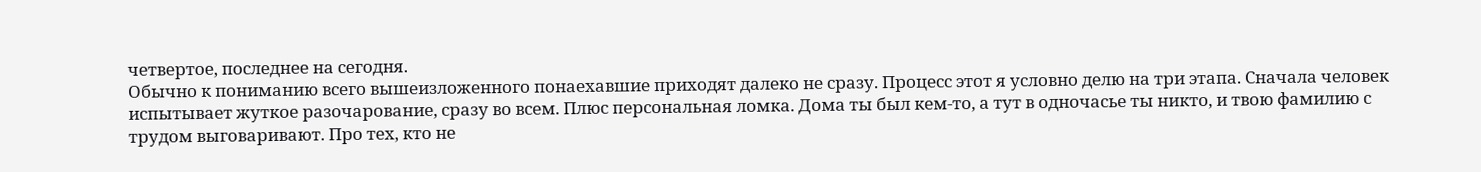четвертое, последнее на сегодня.
Обычно к пониманию всего вышеизложенного понаехавшие приходят далеко не сразу. Процесс этот я условно делю на три этапа. Сначала человек испытывает жуткое разочарование, сразу во всем. Плюс персональная ломка. Дома ты был кем-то, а тут в одночасье ты никто, и твою фамилию с трудом выговаривают. Про тех, кто не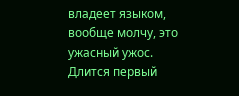владеет языком, вообще молчу, это ужасный ужос. Длится первый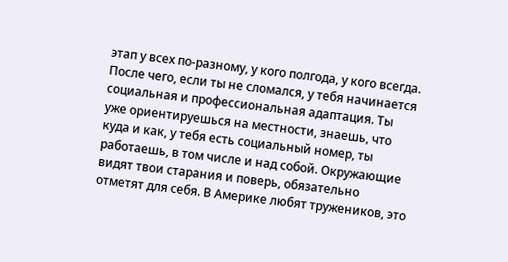этап у всех по-разному, у кого полгода, у кого всегда. После чего, если ты не сломался, у тебя начинается социальная и профессиональная адаптация. Ты уже ориентируешься на местности, знаешь, что куда и как, у тебя есть социальный номер, ты работаешь, в том числе и над собой. Окружающие видят твои старания и поверь, обязательно отметят для себя. В Америке любят тружеников, это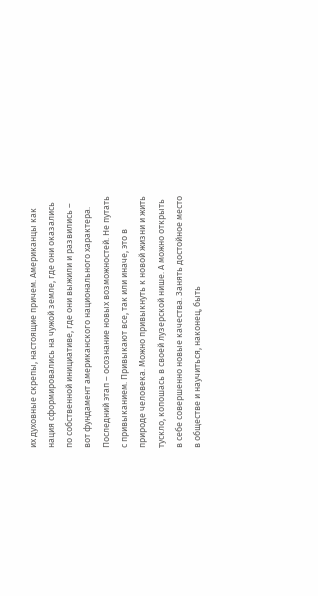их духовные скрепы, настоящие причем. Американцы как нация сформировались на чужой земле, где они оказались по собственной инициативе, где они выжили и развились – вот фундамент американского национального характера.
Последний этап – осознание новых возможностей. Не путать с привыканием. Привыкают все, так или иначе, это в природе человека. Можно привыкнуть к новой жизни и жить тускло, копошась в своей лузерской нише. А можно открыть в себе совершенно новые качества. Занять достойное место в обществе и научиться, наконец, быть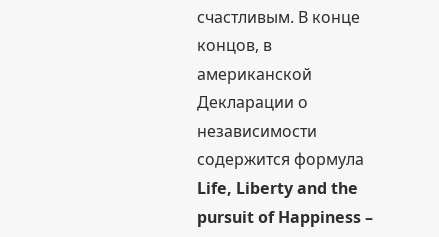счастливым. В конце концов, в американской Декларации о независимости содержится формула Life, Liberty and the pursuit of Happiness –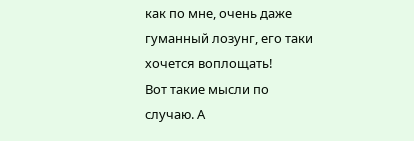как по мне, очень даже гуманный лозунг, его таки хочется воплощать!
Вот такие мысли по случаю. А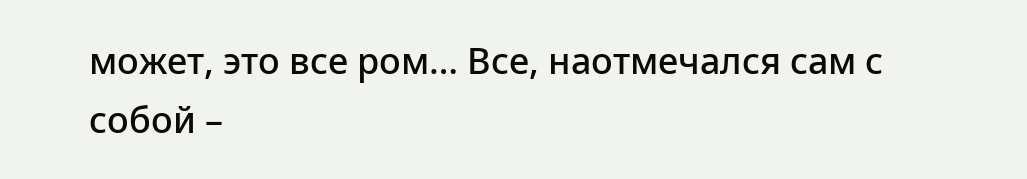может, это все ром… Все, наотмечался сам с собой –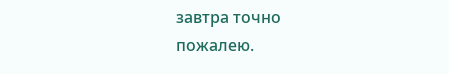завтра точно пожалею.